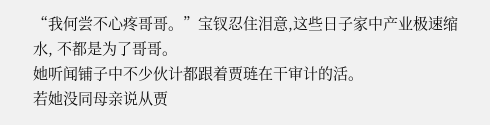“我何尝不心疼哥哥。”宝钗忍住泪意,这些日子家中产业极速缩水, 不都是为了哥哥。
她听闻铺子中不少伙计都跟着贾琏在干审计的活。
若她没同母亲说从贾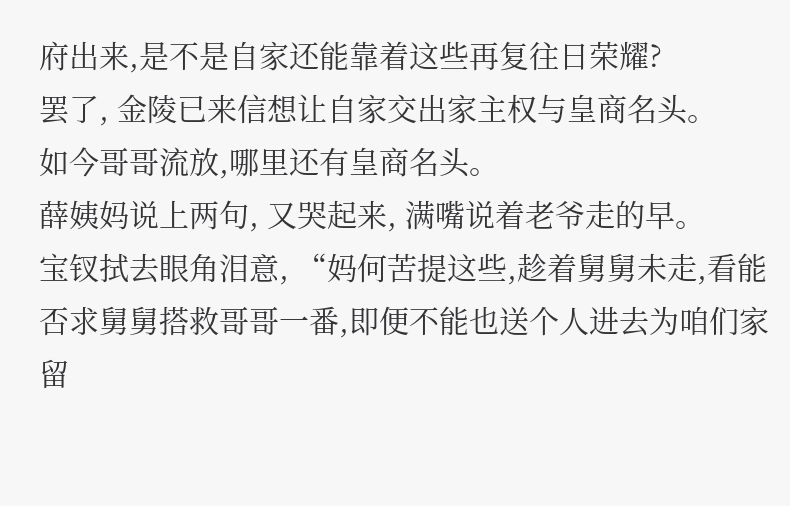府出来,是不是自家还能靠着这些再复往日荣耀?
罢了, 金陵已来信想让自家交出家主权与皇商名头。
如今哥哥流放,哪里还有皇商名头。
薛姨妈说上两句, 又哭起来, 满嘴说着老爷走的早。
宝钗拭去眼角泪意, “妈何苦提这些,趁着舅舅未走,看能否求舅舅搭救哥哥一番,即便不能也送个人进去为咱们家留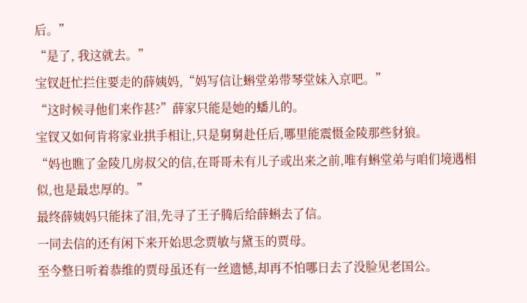后。”
“是了, 我这就去。”
宝钗赶忙拦住要走的薛姨妈,“妈写信让蝌堂弟带琴堂妹入京吧。”
“这时候寻他们来作甚?”薛家只能是她的蟠儿的。
宝钗又如何肯将家业拱手相让,只是舅舅赴任后,哪里能震慑金陵那些豺狼。
“妈也瞧了金陵几房叔父的信,在哥哥未有儿子或出来之前,唯有蝌堂弟与咱们境遇相似,也是最忠厚的。”
最终薛姨妈只能抹了泪,先寻了王子腾后给薛蝌去了信。
一同去信的还有闲下来开始思念贾敏与黛玉的贾母。
至今整日听着恭维的贾母虽还有一丝遗憾,却再不怕哪日去了没脸见老国公。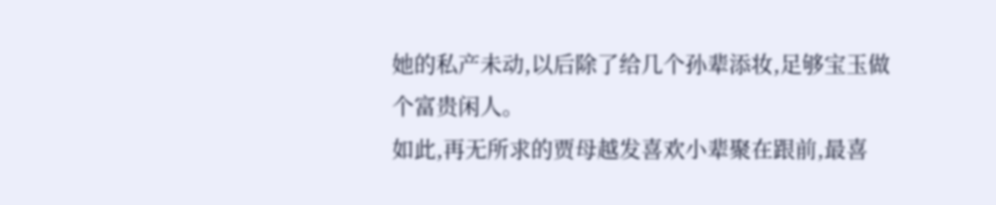她的私产未动,以后除了给几个孙辈添妆,足够宝玉做个富贵闲人。
如此,再无所求的贾母越发喜欢小辈聚在跟前,最喜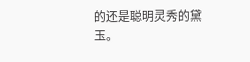的还是聪明灵秀的黛玉。